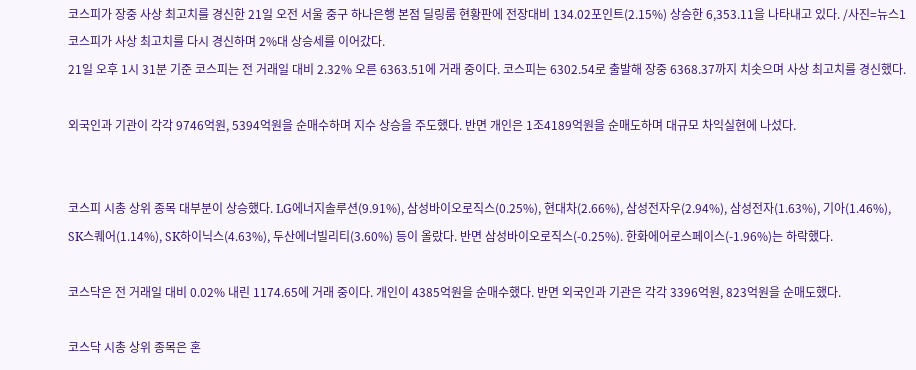코스피가 장중 사상 최고치를 경신한 21일 오전 서울 중구 하나은행 본점 딜링룸 현황판에 전장대비 134.02포인트(2.15%) 상승한 6,353.11을 나타내고 있다. /사진=뉴스1
코스피가 사상 최고치를 다시 경신하며 2%대 상승세를 이어갔다.
21일 오후 1시 31분 기준 코스피는 전 거래일 대비 2.32% 오른 6363.51에 거래 중이다. 코스피는 6302.54로 출발해 장중 6368.37까지 치솟으며 사상 최고치를 경신했다.

외국인과 기관이 각각 9746억원, 5394억원을 순매수하며 지수 상승을 주도했다. 반면 개인은 1조4189억원을 순매도하며 대규모 차익실현에 나섰다.


코스피 시총 상위 종목 대부분이 상승했다. LG에너지솔루션(9.91%), 삼성바이오로직스(0.25%), 현대차(2.66%), 삼성전자우(2.94%), 삼성전자(1.63%), 기아(1.46%), SK스퀘어(1.14%), SK하이닉스(4.63%), 두산에너빌리티(3.60%) 등이 올랐다. 반면 삼성바이오로직스(-0.25%). 한화에어로스페이스(-1.96%)는 하락했다.

코스닥은 전 거래일 대비 0.02% 내린 1174.65에 거래 중이다. 개인이 4385억원을 순매수했다. 반면 외국인과 기관은 각각 3396억원, 823억원을 순매도했다.

코스닥 시총 상위 종목은 혼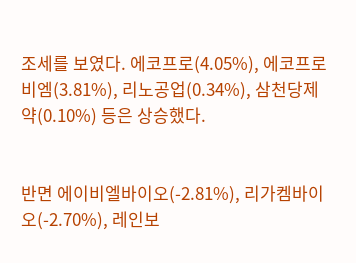조세를 보였다. 에코프로(4.05%), 에코프로비엠(3.81%), 리노공업(0.34%), 삼천당제약(0.10%) 등은 상승했다.


반면 에이비엘바이오(-2.81%), 리가켐바이오(-2.70%), 레인보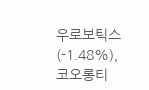우로보틱스(-1.48%), 코오롱티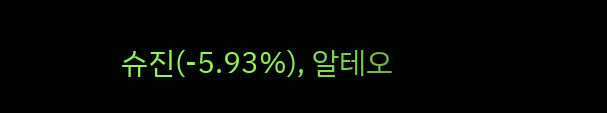슈진(-5.93%), 알테오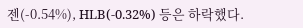젠(-0.54%), HLB(-0.32%) 등은 하락했다.